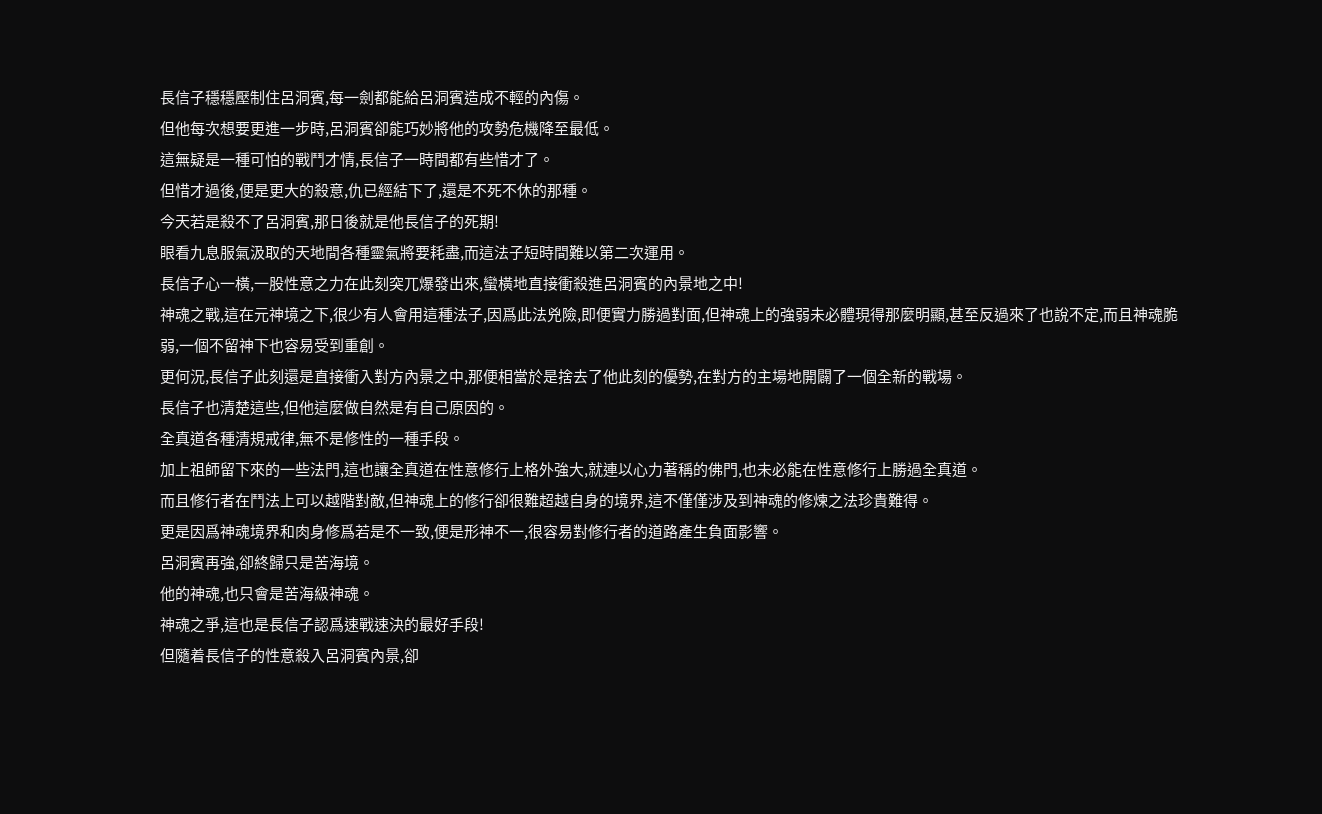長信子穩穩壓制住呂洞賓,每一劍都能給呂洞賓造成不輕的內傷。
但他每次想要更進一步時,呂洞賓卻能巧妙將他的攻勢危機降至最低。
這無疑是一種可怕的戰鬥才情,長信子一時間都有些惜才了。
但惜才過後,便是更大的殺意,仇已經結下了,還是不死不休的那種。
今天若是殺不了呂洞賓,那日後就是他長信子的死期!
眼看九息服氣汲取的天地間各種靈氣將要耗盡,而這法子短時間難以第二次運用。
長信子心一橫,一股性意之力在此刻突兀爆發出來,蠻橫地直接衝殺進呂洞賓的內景地之中!
神魂之戰,這在元神境之下,很少有人會用這種法子,因爲此法兇險,即便實力勝過對面,但神魂上的強弱未必體現得那麼明顯,甚至反過來了也說不定,而且神魂脆弱,一個不留神下也容易受到重創。
更何況,長信子此刻還是直接衝入對方內景之中,那便相當於是捨去了他此刻的優勢,在對方的主場地開闢了一個全新的戰場。
長信子也清楚這些,但他這麼做自然是有自己原因的。
全真道各種清規戒律,無不是修性的一種手段。
加上祖師留下來的一些法門,這也讓全真道在性意修行上格外強大,就連以心力著稱的佛門,也未必能在性意修行上勝過全真道。
而且修行者在鬥法上可以越階對敵,但神魂上的修行卻很難超越自身的境界,這不僅僅涉及到神魂的修煉之法珍貴難得。
更是因爲神魂境界和肉身修爲若是不一致,便是形神不一,很容易對修行者的道路產生負面影響。
呂洞賓再強,卻終歸只是苦海境。
他的神魂,也只會是苦海級神魂。
神魂之爭,這也是長信子認爲速戰速決的最好手段!
但隨着長信子的性意殺入呂洞賓內景,卻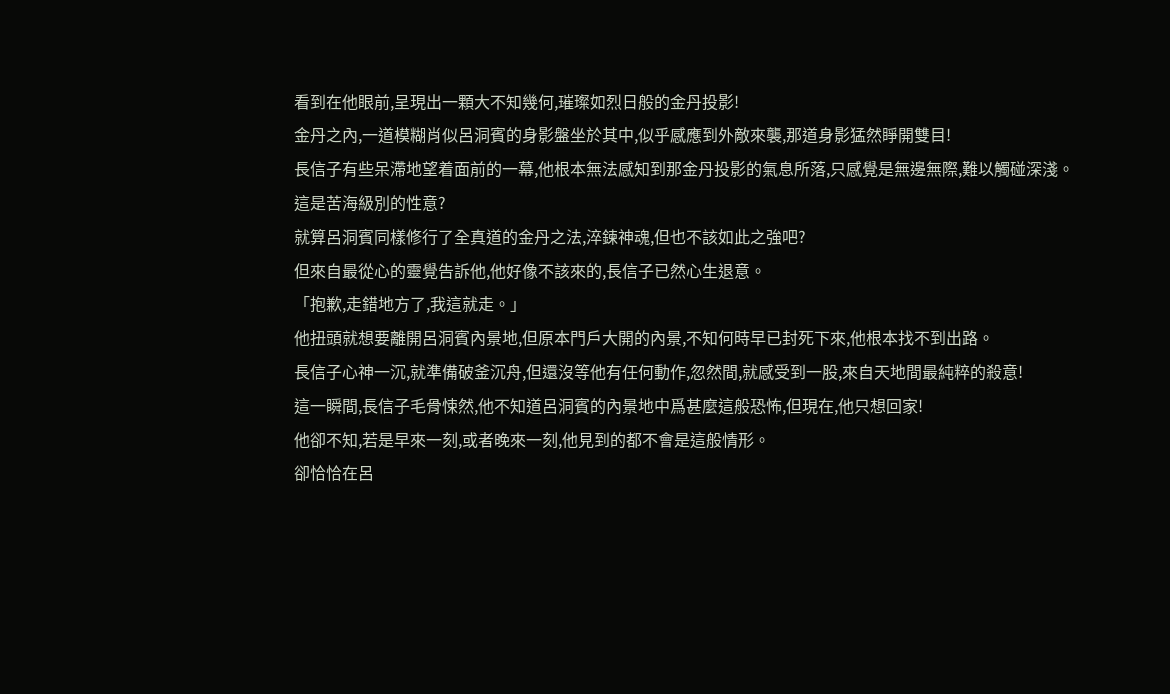看到在他眼前,呈現出一顆大不知幾何,璀璨如烈日般的金丹投影!
金丹之內,一道模糊肖似呂洞賓的身影盤坐於其中,似乎感應到外敵來襲,那道身影猛然睜開雙目!
長信子有些呆滯地望着面前的一幕,他根本無法感知到那金丹投影的氣息所落,只感覺是無邊無際,難以觸碰深淺。
這是苦海級別的性意?
就算呂洞賓同樣修行了全真道的金丹之法,淬鍊神魂,但也不該如此之強吧?
但來自最從心的靈覺告訴他,他好像不該來的,長信子已然心生退意。
「抱歉,走錯地方了,我這就走。」
他扭頭就想要離開呂洞賓內景地,但原本門戶大開的內景,不知何時早已封死下來,他根本找不到出路。
長信子心神一沉,就準備破釜沉舟,但還沒等他有任何動作,忽然間,就感受到一股,來自天地間最純粹的殺意!
這一瞬間,長信子毛骨悚然,他不知道呂洞賓的內景地中爲甚麼這般恐怖,但現在,他只想回家!
他卻不知,若是早來一刻,或者晚來一刻,他見到的都不會是這般情形。
卻恰恰在呂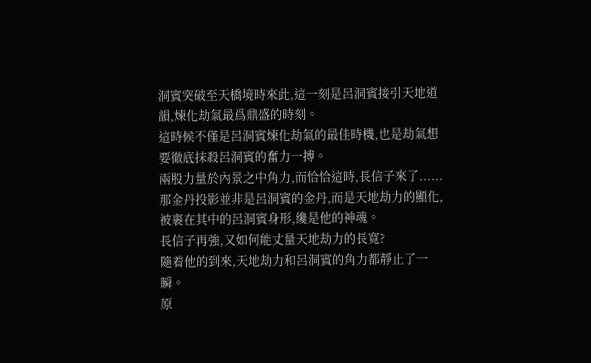洞賓突破至天橋境時來此,這一刻是呂洞賓接引天地道韻,煉化劫氣最爲鼎盛的時刻。
這時候不僅是呂洞賓煉化劫氣的最佳時機,也是劫氣想要徹底抹殺呂洞賓的奮力一搏。
兩股力量於內景之中角力,而恰恰這時,長信子來了......
那金丹投影並非是呂洞賓的金丹,而是天地劫力的顯化,被裹在其中的呂洞賓身形,纔是他的神魂。
長信子再強,又如何能丈量天地劫力的長寬?
隨着他的到來,天地劫力和呂洞賓的角力都靜止了一瞬。
原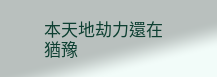本天地劫力還在猶豫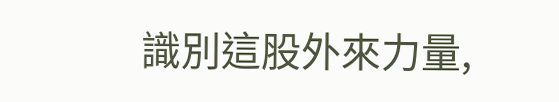識別這股外來力量,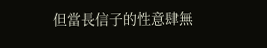但當長信子的性意肆無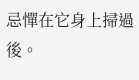忌憚在它身上掃過後。